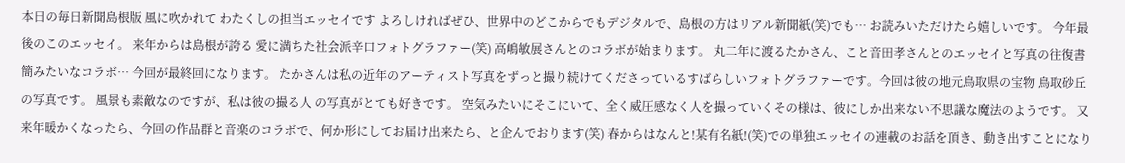本日の毎日新聞島根版 風に吹かれて わたくしの担当エッセイです よろしければぜひ、世界中のどこからでもデジタルで、島根の方はリアル新聞紙(笑)でも… お読みいただけたら嬉しいです。 今年最後のこのエッセイ。 来年からは島根が誇る 愛に満ちた社会派辛口フォトグラファー(笑) 高嶋敏展さんとのコラボが始まります。 丸二年に渡るたかさん、こと音田孝さんとのエッセイと写真の往復書簡みたいなコラボ… 今回が最終回になります。 たかさんは私の近年のアーティスト写真をずっと撮り続けてくださっているすばらしいフォトグラファーです。今回は彼の地元鳥取県の宝物 鳥取砂丘の写真です。 風景も素敵なのですが、私は彼の撮る人 の写真がとても好きです。 空気みたいにそこにいて、全く威圧感なく人を撮っていくその様は、彼にしか出来ない不思議な魔法のようです。 又来年暖かくなったら、今回の作品群と音楽のコラボで、何か形にしてお届け出来たら、と企んでおります(笑) 春からはなんと!某有名紙!(笑)での単独エッセイの連載のお話を頂き、動き出すことになり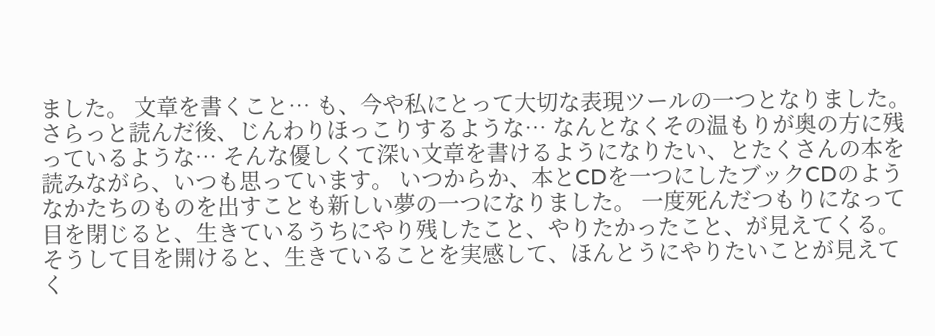ました。 文章を書くこと… も、今や私にとって大切な表現ツールの一つとなりました。 さらっと読んだ後、じんわりほっこりするような… なんとなくその温もりが奥の方に残っているような… そんな優しくて深い文章を書けるようになりたい、とたくさんの本を読みながら、いつも思っています。 いつからか、本とCDを一つにしたブックCDのようなかたちのものを出すことも新しい夢の一つになりました。 一度死んだつもりになって目を閉じると、生きているうちにやり残したこと、やりたかったこと、が見えてくる。 そうして目を開けると、生きていることを実感して、ほんとうにやりたいことが見えてく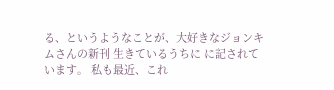る、というようなことが、大好きなジョンキムさんの新刊 生きているうちに に記されています。 私も最近、これ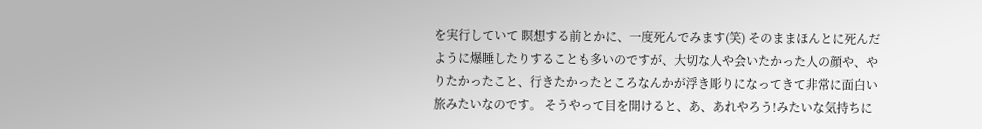を実行していて 瞑想する前とかに、一度死んでみます(笑) そのままほんとに死んだように爆睡したりすることも多いのですが、大切な人や会いたかった人の顔や、やりたかったこと、行きたかったところなんかが浮き彫りになってきて非常に面白い旅みたいなのです。 そうやって目を開けると、あ、あれやろう!みたいな気持ちに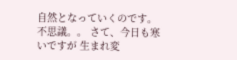自然となっていくのです。不思議。。 さて、今日も寒いですが 生まれ変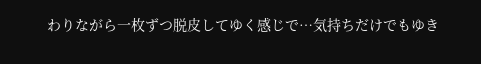わりながら一枚ずつ脱皮してゆく感じで…気持ちだけでもゆき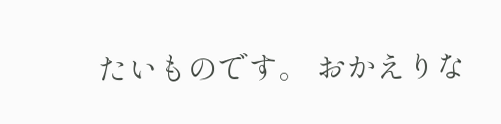たいものです。 おかえりな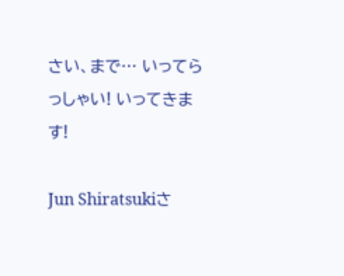さい、まで… いってらっしゃい! いってきます!

Jun Shiratsukiさ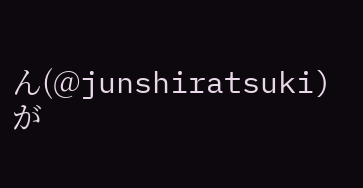ん(@junshiratsuki)が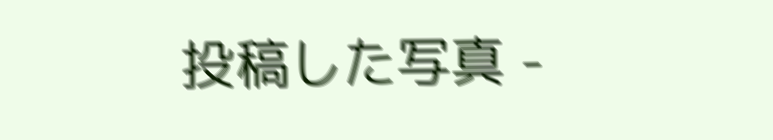投稿した写真 -